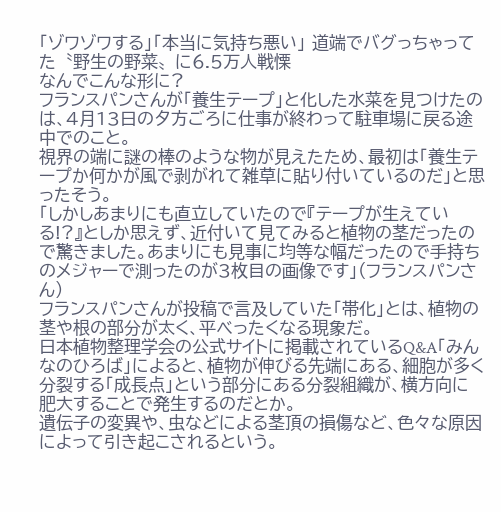「ゾワゾワする」「本当に気持ち悪い」 道端でバグっちゃってた〝野生の野菜〟に6.5万人戦慄
なんでこんな形に?
フランスパンさんが「養生テープ」と化した水菜を見つけたのは、4月13日の夕方ごろに仕事が終わって駐車場に戻る途中でのこと。
視界の端に謎の棒のような物が見えたため、最初は「養生テープか何かが風で剥がれて雑草に貼り付いているのだ」と思ったそう。
「しかしあまりにも直立していたので『テープが生えている!?』としか思えず、近付いて見てみると植物の茎だったので驚きました。あまりにも見事に均等な幅だったので手持ちのメジャーで測ったのが3枚目の画像です」(フランスパンさん)
フランスパンさんが投稿で言及していた「帯化」とは、植物の茎や根の部分が太く、平べったくなる現象だ。
日本植物整理学会の公式サイトに掲載されているQ&A「みんなのひろば」によると、植物が伸びる先端にある、細胞が多く分裂する「成長点」という部分にある分裂組織が、横方向に肥大することで発生するのだとか。
遺伝子の変異や、虫などによる茎頂の損傷など、色々な原因によって引き起こされるという。